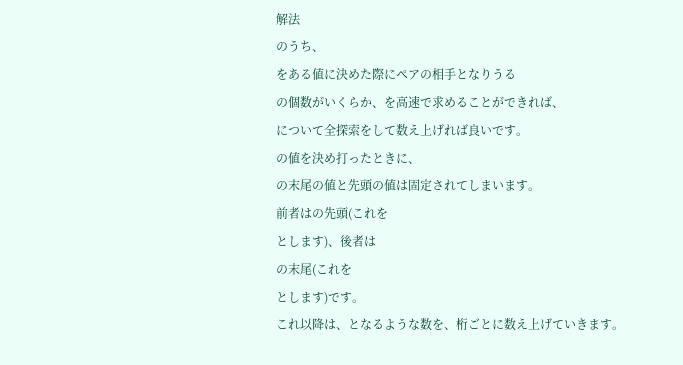解法
のうち、
をある値に決めた際にペアの相手となりうる
の個数がいくらか、を高速で求めることができれば、
について全探索をして数え上げれば良いです。
の値を決め打ったときに、
の末尾の値と先頭の値は固定されてしまいます。
前者はの先頭(これを
とします)、後者は
の末尾(これを
とします)です。
これ以降は、となるような数を、桁ごとに数え上げていきます。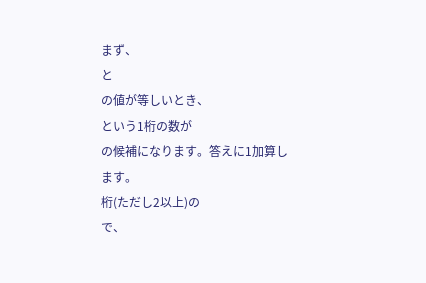まず、
と
の値が等しいとき、
という1桁の数が
の候補になります。答えに1加算します。
桁(ただし2以上)の
で、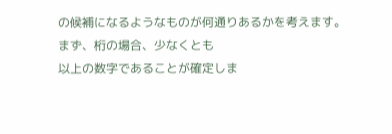の候補になるようなものが何通りあるかを考えます。
まず、桁の場合、少なくとも
以上の数字であることが確定しま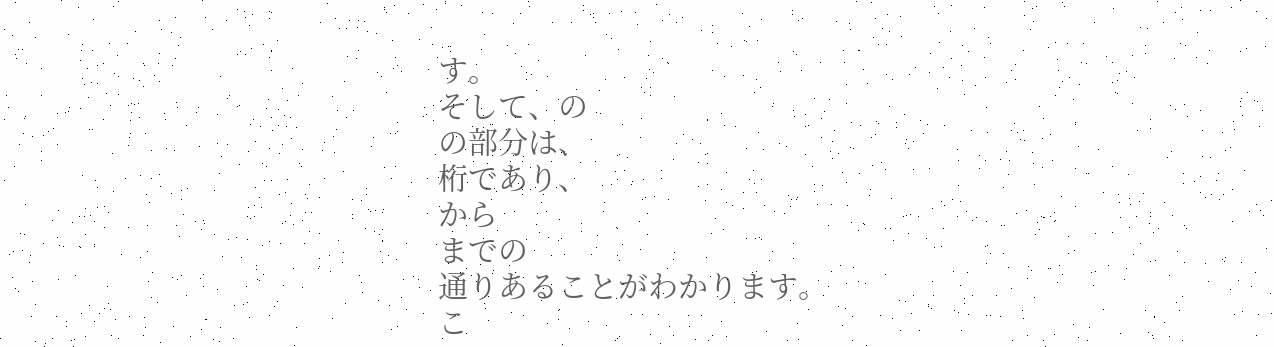す。
そして、の
の部分は、
桁であり、
から
までの
通りあることがわかります。
こ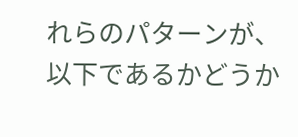れらのパターンが、以下であるかどうか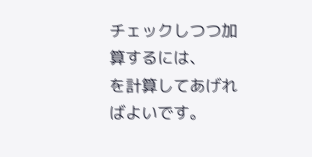チェックしつつ加算するには、
を計算してあげればよいです。